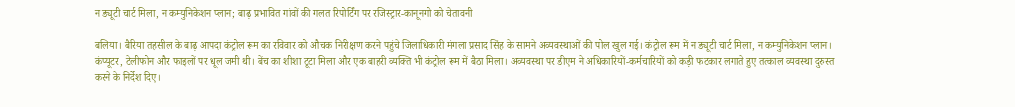न ड्यूटी चार्ट मिला, न कम्युनिकेशन प्लान; बाढ़ प्रभावित गांवों की गलत रिपोर्टिंग पर रजिस्ट्रार-कानूनगो को चेतावनी

बलिया। बैरिया तहसील के बाढ़ आपदा कंट्रोल रूम का रविवार को औचक निरीक्षण करने पहुंचे जिलाधिकारी मंगला प्रसाद सिंह के सामने अव्यवस्थाओं की पोल खुल गई। कंट्रोल रूम में न ड्यूटी चार्ट मिला, न कम्युनिकेशन प्लान। कंप्यूटर, टेलीफोन और फाइलों पर धूल जमी थी। बेंच का शीशा टूटा मिला और एक बाहरी व्यक्ति भी कंट्रोल रूम में बैठा मिला। अव्यवस्था पर डीएम ने अधिकारियों-कर्मचारियों को कड़ी फटकार लगाते हुए तत्काल व्यवस्था दुरुस्त करने के निर्देश दिए।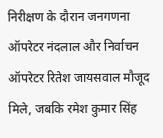निरीक्षण के दौरान जनगणना ऑपरेटर नंदलाल और निर्वाचन ऑपरेटर रितेश जायसवाल मौजूद मिले, जबकि रमेश कुमार सिंह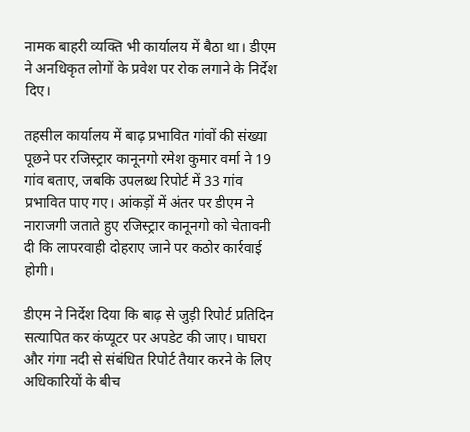नामक बाहरी व्यक्ति भी कार्यालय में बैठा था। डीएम ने अनधिकृत लोगों के प्रवेश पर रोक लगाने के निर्देश दिए।

तहसील कार्यालय में बाढ़ प्रभावित गांवों की संख्या पूछने पर रजिस्ट्रार कानूनगो रमेश कुमार वर्मा ने 19 गांव बताए, जबकि उपलब्ध रिपोर्ट में 33 गांव प्रभावित पाए गए। आंकड़ों में अंतर पर डीएम ने नाराजगी जताते हुए रजिस्ट्रार कानूनगो को चेतावनी दी कि लापरवाही दोहराए जाने पर कठोर कार्रवाई होगी।

डीएम ने निर्देश दिया कि बाढ़ से जुड़ी रिपोर्ट प्रतिदिन सत्यापित कर कंप्यूटर पर अपडेट की जाए। घाघरा और गंगा नदी से संबंधित रिपोर्ट तैयार करने के लिए अधिकारियों के बीच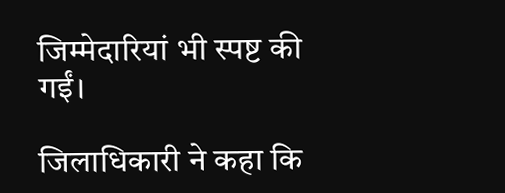जिम्मेदारियां भी स्पष्ट की गईं।

जिलाधिकारी ने कहा कि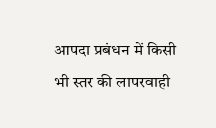आपदा प्रबंधन में किसी भी स्तर की लापरवाही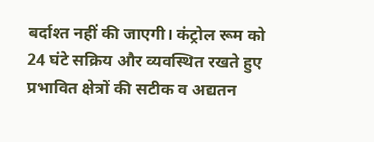बर्दाश्त नहीं की जाएगी। कंट्रोल रूम को 24 घंटे सक्रिय और व्यवस्थित रखते हुए प्रभावित क्षेत्रों की सटीक व अद्यतन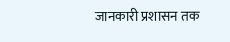जानकारी प्रशासन तक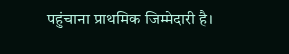पहुंचाना प्राथमिक जिम्मेदारी है।